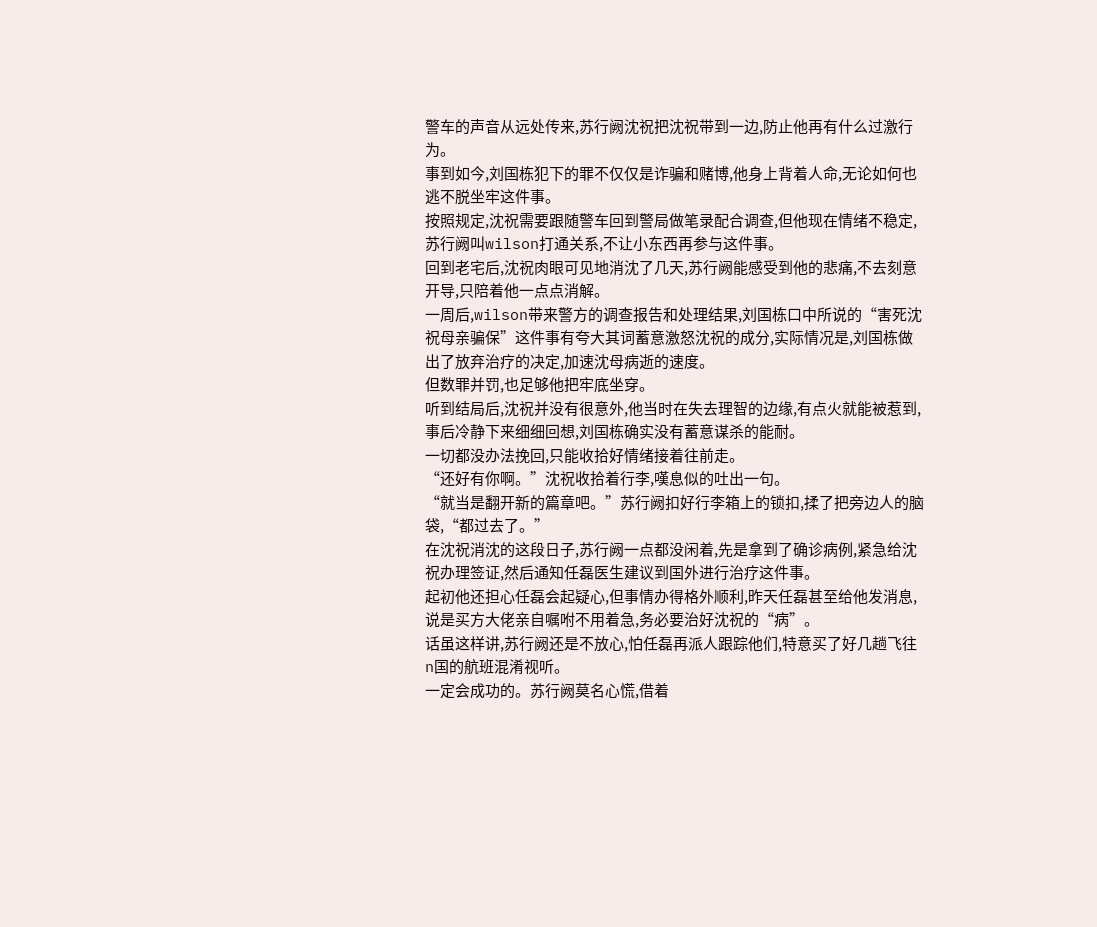警车的声音从远处传来,苏行阙沈祝把沈祝带到一边,防止他再有什么过激行为。
事到如今,刘国栋犯下的罪不仅仅是诈骗和赌博,他身上背着人命,无论如何也逃不脱坐牢这件事。
按照规定,沈祝需要跟随警车回到警局做笔录配合调查,但他现在情绪不稳定,苏行阙叫wilson打通关系,不让小东西再参与这件事。
回到老宅后,沈祝肉眼可见地消沈了几天,苏行阙能感受到他的悲痛,不去刻意开导,只陪着他一点点消解。
一周后,wilson带来警方的调查报告和处理结果,刘国栋口中所说的“害死沈祝母亲骗保”这件事有夸大其词蓄意激怒沈祝的成分,实际情况是,刘国栋做出了放弃治疗的决定,加速沈母病逝的速度。
但数罪并罚,也足够他把牢底坐穿。
听到结局后,沈祝并没有很意外,他当时在失去理智的边缘,有点火就能被惹到,事后冷静下来细细回想,刘国栋确实没有蓄意谋杀的能耐。
一切都没办法挽回,只能收拾好情绪接着往前走。
“还好有你啊。”沈祝收拾着行李,嘆息似的吐出一句。
“就当是翻开新的篇章吧。”苏行阙扣好行李箱上的锁扣,揉了把旁边人的脑袋,“都过去了。”
在沈祝消沈的这段日子,苏行阙一点都没闲着,先是拿到了确诊病例,紧急给沈祝办理签证,然后通知任磊医生建议到国外进行治疗这件事。
起初他还担心任磊会起疑心,但事情办得格外顺利,昨天任磊甚至给他发消息,说是买方大佬亲自嘱咐不用着急,务必要治好沈祝的“病”。
话虽这样讲,苏行阙还是不放心,怕任磊再派人跟踪他们,特意买了好几趟飞往n国的航班混淆视听。
一定会成功的。苏行阙莫名心慌,借着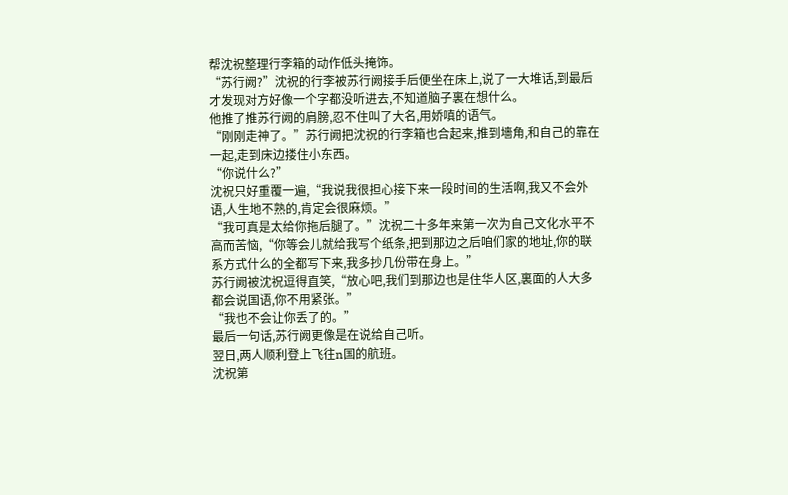帮沈祝整理行李箱的动作低头掩饰。
“苏行阙?”沈祝的行李被苏行阙接手后便坐在床上,说了一大堆话,到最后才发现对方好像一个字都没听进去,不知道脑子裏在想什么。
他推了推苏行阙的肩膀,忍不住叫了大名,用娇嗔的语气。
“刚刚走神了。”苏行阙把沈祝的行李箱也合起来,推到墻角,和自己的靠在一起,走到床边搂住小东西。
“你说什么?”
沈祝只好重覆一遍,“我说我很担心接下来一段时间的生活啊,我又不会外语,人生地不熟的,肯定会很麻烦。”
“我可真是太给你拖后腿了。”沈祝二十多年来第一次为自己文化水平不高而苦恼,“你等会儿就给我写个纸条,把到那边之后咱们家的地址,你的联系方式什么的全都写下来,我多抄几份带在身上。”
苏行阙被沈祝逗得直笑,“放心吧,我们到那边也是住华人区,裏面的人大多都会说国语,你不用紧张。”
“我也不会让你丢了的。”
最后一句话,苏行阙更像是在说给自己听。
翌日,两人顺利登上飞往n国的航班。
沈祝第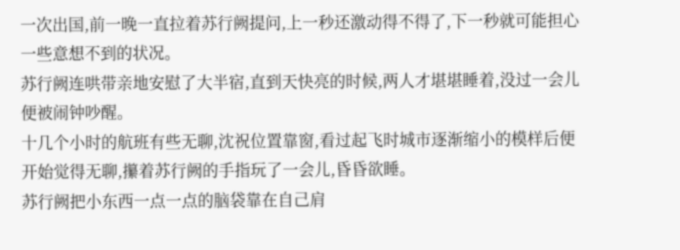一次出国,前一晚一直拉着苏行阙提问,上一秒还激动得不得了,下一秒就可能担心一些意想不到的状况。
苏行阙连哄带亲地安慰了大半宿,直到天快亮的时候,两人才堪堪睡着,没过一会儿便被闹钟吵醒。
十几个小时的航班有些无聊,沈祝位置靠窗,看过起飞时城市逐渐缩小的模样后便开始觉得无聊,攥着苏行阙的手指玩了一会儿,昏昏欲睡。
苏行阙把小东西一点一点的脑袋靠在自己肩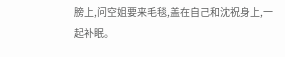膀上,问空姐要来毛毯,盖在自己和沈祝身上,一起补眠。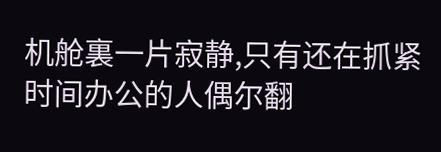机舱裏一片寂静,只有还在抓紧时间办公的人偶尔翻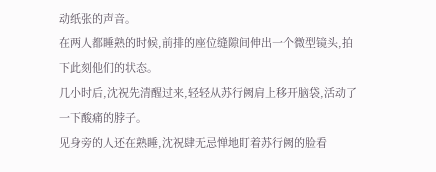动纸张的声音。
在两人都睡熟的时候,前排的座位缝隙间伸出一个微型镜头,拍下此刻他们的状态。
几小时后,沈祝先清醒过来,轻轻从苏行阙肩上移开脑袋,活动了一下酸痛的脖子。
见身旁的人还在熟睡,沈祝肆无忌惮地盯着苏行阙的脸看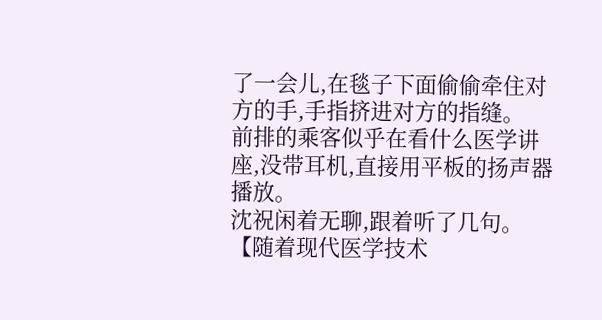了一会儿,在毯子下面偷偷牵住对方的手,手指挤进对方的指缝。
前排的乘客似乎在看什么医学讲座,没带耳机,直接用平板的扬声器播放。
沈祝闲着无聊,跟着听了几句。
【随着现代医学技术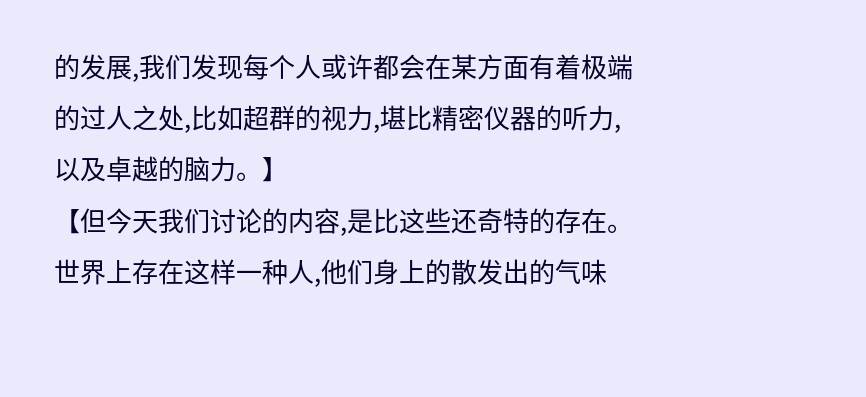的发展,我们发现每个人或许都会在某方面有着极端的过人之处,比如超群的视力,堪比精密仪器的听力,以及卓越的脑力。】
【但今天我们讨论的内容,是比这些还奇特的存在。世界上存在这样一种人,他们身上的散发出的气味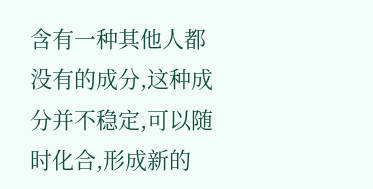含有一种其他人都没有的成分,这种成分并不稳定,可以随时化合,形成新的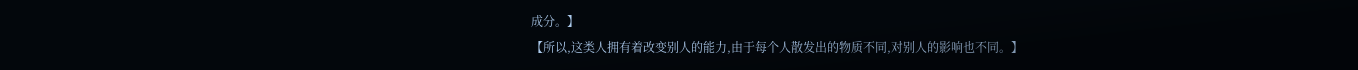成分。】
【所以,这类人拥有着改变别人的能力,由于每个人散发出的物质不同,对别人的影响也不同。】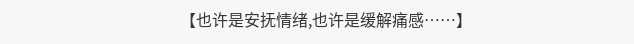【也许是安抚情绪,也许是缓解痛感……】